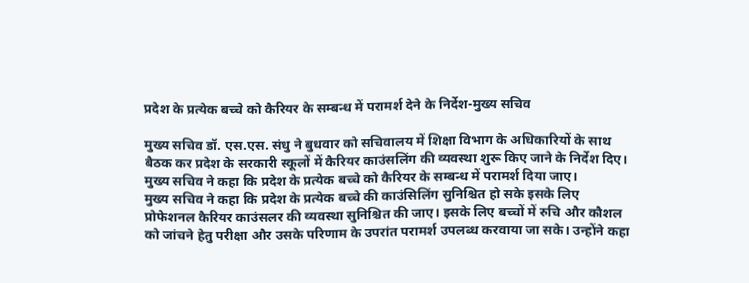प्रदेश के प्रत्येक बच्चे को कैरियर के सम्बन्ध में परामर्श देने के निर्देश-मुख्य सचिव

मुख्य सचिव डॉ. एस.एस. संधु ने बुधवार को सचिवालय में शिक्षा विभाग के अधिकारियों के साथ बैठक कर प्रदेश के सरकारी स्कूलों में कैरियर काउंसलिंग की व्यवस्था शुरू किए जाने के निर्देश दिए। मुख्य सचिव ने कहा कि प्रदेश के प्रत्येक बच्चे को कैरियर के सम्बन्ध में परामर्श दिया जाए।
मुख्य सचिव ने कहा कि प्रदेश के प्रत्येक बच्चे की काउंसिलिंग सुनिश्चित हो सके इसके लिए प्रोफेशनल कैरियर काउंसलर की व्यवस्था सुनिश्चित की जाए। इसके लिए बच्चों में रुचि और कौशल को जांचने हेतु परीक्षा और उसके परिणाम के उपरांत परामर्श उपलब्ध करवाया जा सके। उन्होंने कहा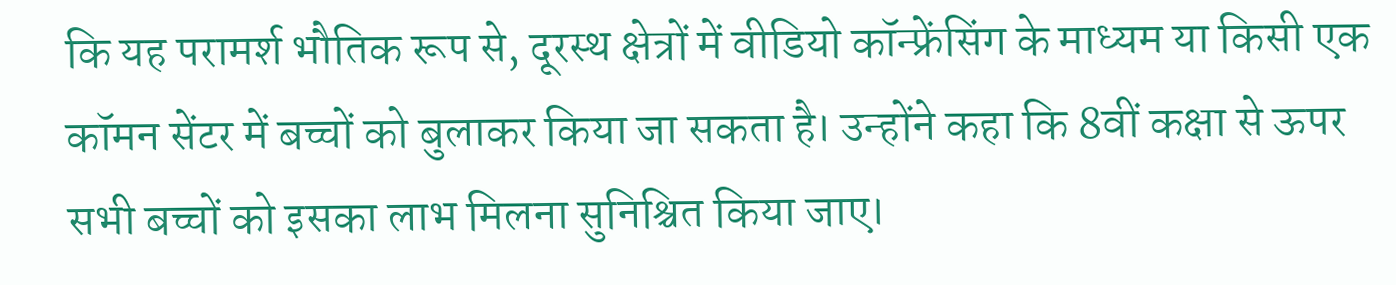कि यह परामर्श भौतिक रूप से, दूरस्थ क्षेत्रों में वीडियो कॉन्फ्रेंसिंग के माध्यम या किसी एक कॉमन सेंटर में बच्चों को बुलाकर किया जा सकता है। उन्होंने कहा कि 8वीं कक्षा से ऊपर सभी बच्चों को इसका लाभ मिलना सुनिश्चित किया जाए।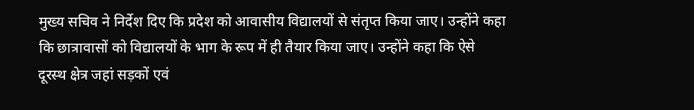मुख्य सचिव ने निर्देश दिए कि प्रदेश को आवासीय विद्यालयों से संतृप्त किया जाए। उन्होंने कहा कि छात्रावासों को विद्यालयों के भाग के रूप में ही तैयार किया जाए। उन्होंने कहा कि ऐसे दूरस्थ क्षेत्र जहां सड़कों एवं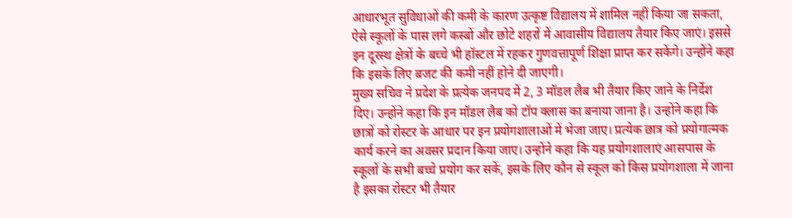आधारभूत सुविधाओं की कमी के कारण उत्कृष्ट विद्यालय में शामिल नहीं किया जा सकता, ऐसे स्कूलों के पास लगे कस्बों और छोटे शहरों में आवासीय विद्यालय तैयार किए जाएं। इससे इन दूरस्थ क्षेत्रों के बच्चे भी हॉस्टल में रहकर गुणवत्तापूर्ण शिक्षा प्राप्त कर सकेंगे। उन्होंने कहा कि इसके लिए बजट की कमी नहीं होने दी जाएगी।
मुख्य सचिव ने प्रदेश के प्रत्येक जनपद में 2, 3 मॉडल लैब भी तैयार किए जाने के निर्देश दिए। उन्होंने कहा कि इन मॉडल लैब को टॉप क्लास का बनाया जाना है। उन्होंने कहा कि छात्रों को रोस्टर के आधार पर इन प्रयोगशालाओं में भेजा जाए। प्रत्येक छात्र को प्रयोगात्मक कार्य करने का अवसर प्रदान किया जाए। उन्होंने कहा कि यह प्रयोगशालाएं आसपास के स्कूलों के सभी बच्चे प्रयोग कर सकें, इसके लिए कौन से स्कूल को किस प्रयोगशाला में जाना है इसका रोस्टर भी तैयार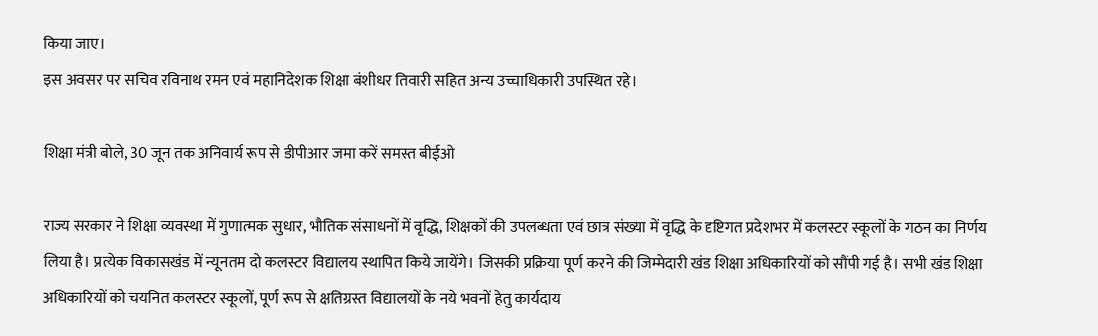किया जाए।
इस अवसर पर सचिव रविनाथ रमन एवं महानिदेशक शिक्षा बंशीधर तिवारी सहित अन्य उच्चाधिकारी उपस्थित रहे।

शिक्षा मंत्री बोले, 30 जून तक अनिवार्य रूप से डीपीआर जमा करें समस्त बीईओ

राज्य सरकार ने शिक्षा व्यवस्था में गुणात्मक सुधार, भौतिक संसाधनों में वृद्धि, शिक्षकों की उपलब्धता एवं छात्र संख्या में वृद्धि के दृष्टिगत प्रदेशभर में कलस्टर स्कूलों के गठन का निर्णय लिया है। प्रत्येक विकासखंड में न्यूनतम दो कलस्टर विद्यालय स्थापित किये जायेंगे। जिसकी प्रक्रिया पूर्ण करने की जिम्मेदारी खंड शिक्षा अधिकारियों को सौंपी गई है। सभी खंड शिक्षा अधिकारियों को चयनित कलस्टर स्कूलों, पूर्ण रूप से क्षतिग्रस्त विद्यालयों के नये भवनों हेतु कार्यदाय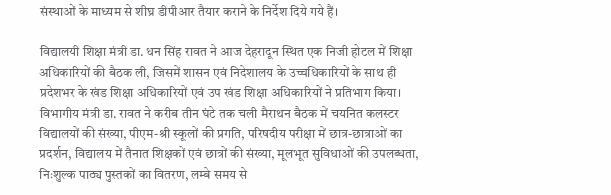संस्थाओं के माध्यम से शीघ्र डीपीआर तैयार कराने के निर्देश दिये गये हैं।

विद्यालयी शिक्षा मंत्री डा. धन सिंह रावत ने आज देहरादून स्थित एक निजी होटल में शिक्षा अधिकारियों की बैठक ली, जिसमें शासन एवं निदेशालय के उच्चधिकारियों के साथ ही प्रदेशभर के खंड शिक्षा अधिकारियों एवं उप खंड शिक्षा अधिकारियों ने प्रतिभाग किया। विभागीय मंत्री डा. रावत ने करीब तीन घंटे तक चली मैराथन बैठक में चयनित कलस्टर विद्यालयों की संख्या, पीएम-श्री स्कूलों की प्रगति, परिषदीय परीक्षा में छात्र-छात्राओं का प्रदर्शन, विद्यालय में तैनात शिक्षकों एवं छात्रों की संख्या, मूलभूत सुविधाओं की उपलब्धता, निःशुल्क पाठ्य पुस्तकों का वितरण, लम्बे समय से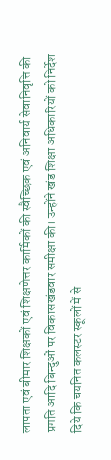लापता एवं बीमार शिक्षकों एवं शिक्षणेत्तर कार्मिकों की स्वैच्छिक एवं अनिवार्य सेवानिवृत्ति की प्रगति आदि बिन्दुओं पर विकासखंडवार समीक्षा की। उन्होंने खंड शिक्षा अधिकारियों को निर्देश दिये कि चयनित कलस्टर स्कूलों में से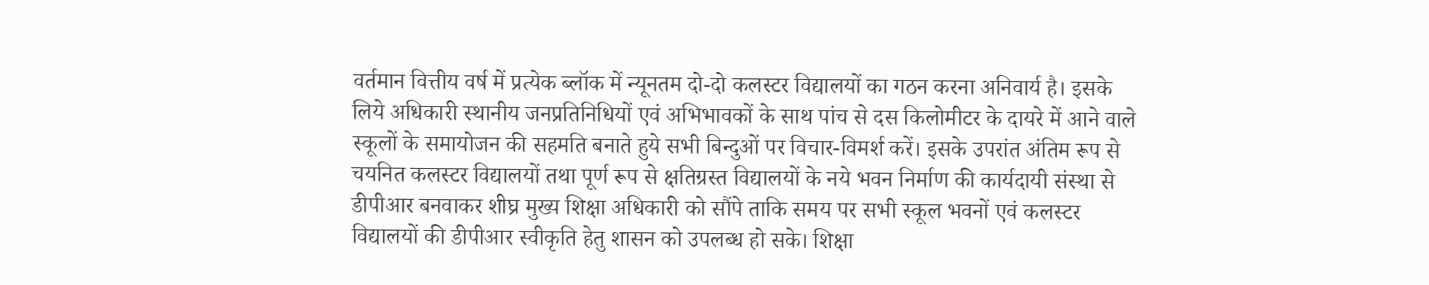वर्तमान वित्तीय वर्ष में प्रत्येक ब्लॉक में न्यूनतम दो-दो कलस्टर विद्यालयों का गठन करना अनिवार्य है। इसके लिये अधिकारी स्थानीय जनप्रतिनिधियों एवं अभिभावकों के साथ पांच से दस किलोमीटर के दायरे में आने वाले स्कूलों के समायोजन की सहमति बनाते हुये सभी बिन्दुओं पर विचार-विमर्श करें। इसके उपरांत अंतिम रूप से चयनित कलस्टर विद्यालयों तथा पूर्ण रूप से क्षतिग्रस्त विद्यालयों के नये भवन निर्माण की कार्यदायी संस्था से डीपीआर बनवाकर शीघ्र मुख्य शिक्षा अधिकारी को सौंपे ताकि समय पर सभी स्कूल भवनों एवं कलस्टर विद्यालयों की डीपीआर स्वीकृति हेतु शासन को उपलब्ध हो सके। शिक्षा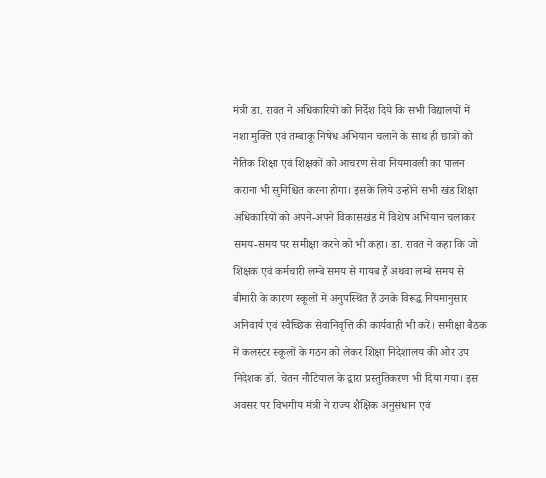मंत्री डा. रावत ने अधिकारियों को निर्देश दिये कि सभी विद्यालयों में नशा मुक्ति एवं तम्बाकू निषेध अभियान चलाने के साथ ही छात्रों को नैतिक शिक्षा एवं शिक्षकों को आचरण सेवा नियमावली का पालन कराना भी सुनिश्चित करना होगा। इसके लिये उन्होंने सभी खंड शिक्षा अधिकारियों को अपने-अपने विकासखंड में विशेष अभियान चलाकर समय-समय पर समीक्षा करने को भी कहा। डा. रावत ने कहा कि जो शिक्षक एवं कर्मचारी लम्बे समय से गायब हैं अथवा लम्बे समय से बीमारी के कारण स्कूलों में अनुपस्थित हैं उनके विरूद्ध नियमानुसार अनिवार्य एवं स्वैच्छिक सेवानिवृत्ति की कार्यवाही भी करें। समीक्षा बैठक में कलस्टर स्कूलों के गठन को लेकर शिक्षा निदेशालय की ओर उप निदेशक डॉ. चेतन नौटियाल के द्वारा प्रस्तुतिकरण भी दिया गया। इस अवसर पर विभगीय मंत्री ने राज्य शैक्षिक अनुसंधान एवं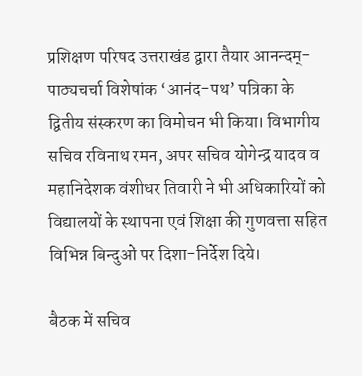प्रशिक्षण परिषद उत्तराखंड द्वारा तैयार आनन्दम्-पाठ्यचर्चा विशेषांक ‘आनंद-पथ’ पत्रिका के द्वितीय संस्करण का विमोचन भी किया। विभागीय सचिव रविनाथ रमन, अपर सचिव योगेन्द्र यादव व महानिदेशक वंशीधर तिवारी ने भी अधिकारियों को विद्यालयों के स्थापना एवं शिक्षा की गुणवत्ता सहित विभिन्न बिन्दुओं पर दिशा-निर्देश दिये।

बैठक में सचिव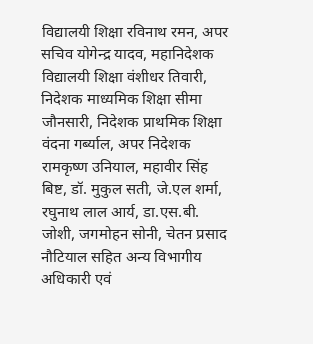विद्यालयी शिक्षा रविनाथ रमन, अपर सचिव योगेन्द्र यादव, महानिदेशक विद्यालयी शिक्षा वंशीधर तिवारी, निदेशक माध्यमिक शिक्षा सीमा जौनसारी, निदेशक प्राथमिक शिक्षा वंदना गर्ब्याल, अपर निदेशक रामकृष्ण उनियाल, महावीर सिंह बिष्ट, डॉ. मुकुल सती, जे.एल शर्मा, रघुनाथ लाल आर्य, डा.एस.बी. जोशी, जगमोहन सोनी, चेतन प्रसाद नौटियाल सहित अन्य विभागीय अधिकारी एवं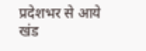प्रदेशभर से आये खंड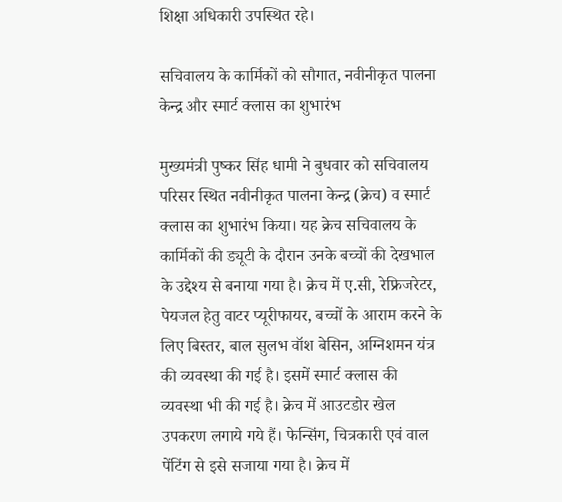शिक्षा अधिकारी उपस्थित रहे।

सचिवालय के कार्मिकों को सौगात, नवीनीकृत पालना केन्द्र और स्मार्ट क्लास का शुभारंभ

मुख्यमंत्री पुष्कर सिंह धामी ने बुधवार को सचिवालय परिसर स्थित नवीनीकृत पालना केन्द्र (क्रेच) व स्मार्ट क्लास का शुभारंभ किया। यह क्रेच सचिवालय के कार्मिकों की ड्यूटी के दौरान उनके बच्चों की देखभाल के उद्देश्य से बनाया गया है। क्रेच में ए.सी, रेफ्रिजरेटर, पेयजल हेतु वाटर प्यूरीफायर, बच्चों के आराम करने के लिए बिस्तर, बाल सुलभ वॉश बेसिन, अग्निशमन यंत्र की व्यवस्था की गई है। इसमें स्मार्ट क्लास की व्यवस्था भी की गई है। क्रेच में आउटडोर खेल उपकरण लगाये गये हैं। फेन्सिंग, चित्रकारी एवं वाल पेंटिंग से इसे सजाया गया है। क्रेच में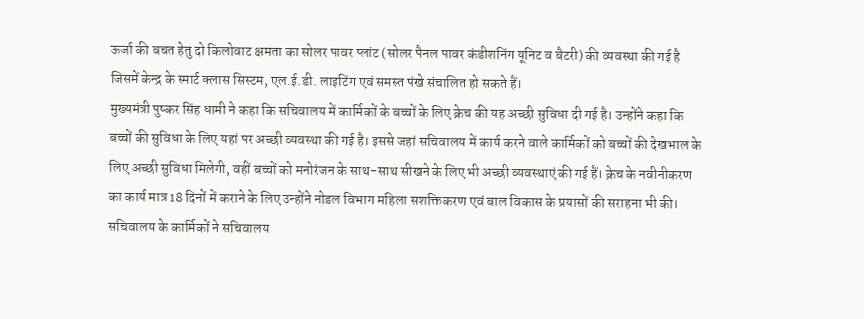ऊर्जा की बचत हेतु दो किलोवाट क्षमता का सोलर पावर प्लांट (सोलर पैनल पावर कंडीशनिंग यूनिट व बैटरी) की व्यवस्था की गई है जिसमें केन्द्र के स्मार्ट क्लास सिस्टम, एल.ई.डी. लाइटिंग एवं समस्त पंखे संचालित हो सकते हैं।
मुख्यमंत्री पुष्कर सिंह धामी ने कहा कि सचिवालय में कार्मिकों के बच्चों के लिए क्रेच की यह अच्छी सुविधा दी गई है। उन्होंने कहा कि बच्चों की सुविधा के लिए यहां पर अच्छी व्यवस्था की गई है। इससे जहां सचिवालय में कार्य करने वाले कार्मिकों को बच्चों की देखभाल के लिए अच्छी सुविधा मिलेगी, वहीं बच्चों को मनोरंजन के साथ-साथ सीखने के लिए भी अच्छी व्यवस्थाएं की गई हैं। क्रेच के नवीनीकरण का कार्य मात्र 18 दिनों में कराने के लिए उन्होंने नोडल विभाग महिला सशक्तिकरण एवं बाल विकास के प्रयासों की सराहना भी की।
सचिवालय के कार्मिकों ने सचिवालय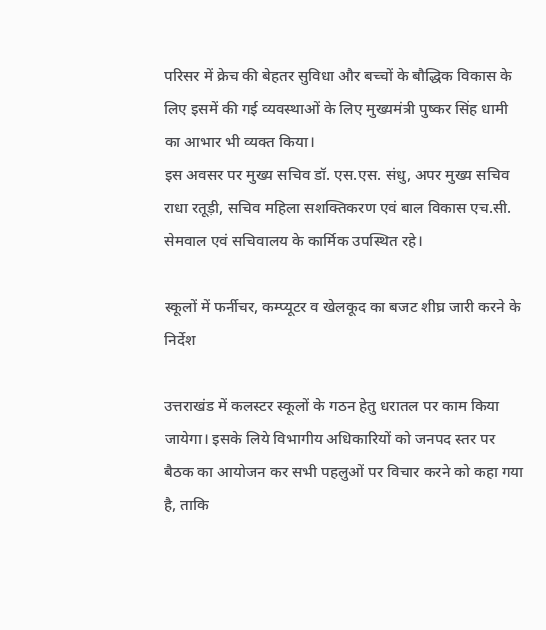परिसर में क्रेच की बेहतर सुविधा और बच्चों के बौद्धिक विकास के लिए इसमें की गई व्यवस्थाओं के लिए मुख्यमंत्री पुष्कर सिंह धामी का आभार भी व्यक्त किया।
इस अवसर पर मुख्य सचिव डॉ. एस.एस. संधु, अपर मुख्य सचिव राधा रतूड़ी, सचिव महिला सशक्तिकरण एवं बाल विकास एच.सी. सेमवाल एवं सचिवालय के कार्मिक उपस्थित रहे।

स्कूलों में फर्नीचर, कम्प्यूटर व खेलकूद का बजट शीघ्र जारी करने के निर्देश

उत्तराखंड में कलस्टर स्कूलों के गठन हेतु धरातल पर काम किया जायेगा। इसके लिये विभागीय अधिकारियों को जनपद स्तर पर बैठक का आयोजन कर सभी पहलुओं पर विचार करने को कहा गया है, ताकि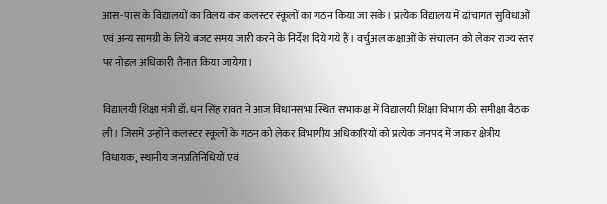आस-पास के विद्यालयों का विलय कर कलस्टर स्कूलों का गठन किया जा सके। प्रत्येक विद्यालय में ढांचागत सुविधाओं एवं अन्य सामग्री के लिये बजट समय जारी करने के निर्देश दिये गये हैं। वर्चुअल कक्षाओं के संचालन को लेकर राज्य स्तर पर नोडल अधिकारी तैनात किया जायेगा।

विद्यालयी शिक्षा मंत्री डॉ. धन सिंह रावत ने आज विधानसभा स्थित सभाकक्ष में विद्यालयी शिक्षा विभाग की समीक्षा बैठक ली। जिसमें उन्होंने कलस्टर स्कूलों के गठन को लेकर विभागीय अधिकारियों को प्रत्येक जनपद में जाकर क्षेत्रीय विधायक, स्थानीय जनप्रतिनिधियों एवं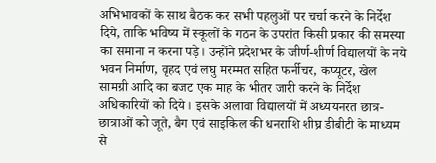अभिभावकों के साथ बैठक कर सभी पहलुओं पर चर्चा करने के निर्देश दिये, ताकि भविष्य में स्कूलों के गठन के उपरांत किसी प्रकार की समस्या का समाना न करना पड़े। उन्होंने प्रदेशभर के जीर्ण-शीर्ण विद्यालयों के नये भवन निर्माण, वृहद एवं लघु मरम्मत सहित फर्नीचर, कप्यूटर, खेल सामग्री आदि का बजट एक माह के भीतर जारी करने के निर्देश अधिकारियों को दिये। इसके अलावा विद्यालयों में अध्ययनरत छात्र-छात्राओं को जूते, बैग एवं साइकिल की धनराशि शीघ्र डीबीटी के माध्यम से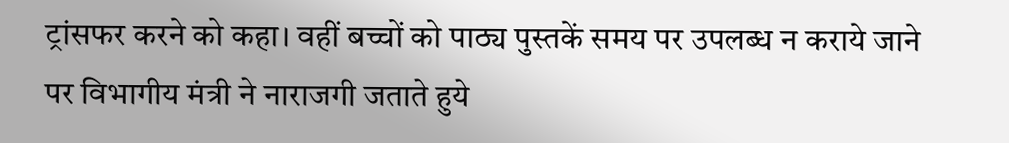ट्रांसफर करने को कहा। वहीं बच्चों को पाठ्य पुस्तकें समय पर उपलब्ध न कराये जाने पर विभागीय मंत्री ने नाराजगी जताते हुये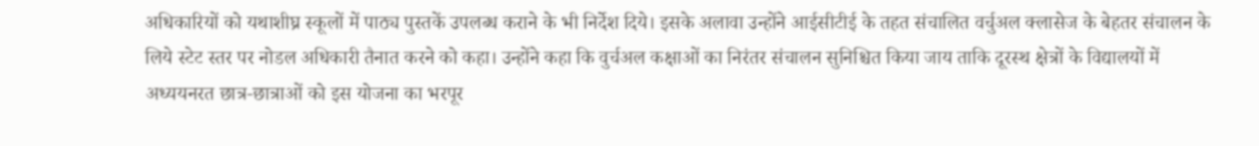अधिकारियों को यथाशीघ्र स्कूलों में पाठ्य पुस्तकें उपलब्ध कराने के भी निर्देश दिये। इसके अलावा उन्होंने आईसीटीई के तहत संचालित वर्चुअल क्लासेज के बेहतर संचालन के लिये स्टेट स्तर पर नोडल अधिकारी तैनात करने को कहा। उन्होंने कहा कि वुर्चअल कक्षाओं का निरंतर संचालन सुनिश्चित किया जाय ताकि दूरस्थ क्षेत्रों के विद्यालयों में अध्ययनरत छात्र-छात्राओं को इस योजना का भरपूर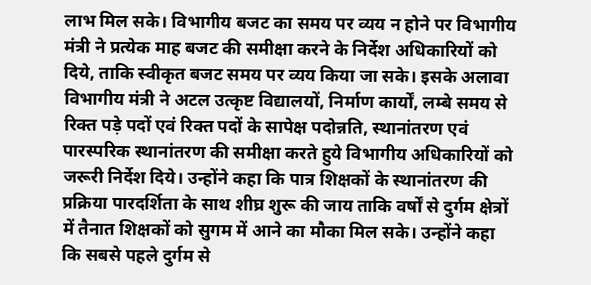लाभ मिल सके। विभागीय बजट का समय पर व्यय न होने पर विभागीय मंत्री ने प्रत्येक माह बजट की समीक्षा करने के निर्देश अधिकारियों को दिये, ताकि स्वीकृत बजट समय पर व्यय किया जा सके। इसके अलावा विभागीय मंत्री ने अटल उत्कृष्ट विद्यालयों, निर्माण कार्यों, लम्बे समय से रिक्त पड़े पदों एवं रिक्त पदों के सापेक्ष पदोन्नति, स्थानांतरण एवं पारस्परिक स्थानांतरण की समीक्षा करते हुये विभागीय अधिकारियों को जरूरी निर्देश दिये। उन्होंने कहा कि पात्र शिक्षकों के स्थानांतरण की प्रक्रिया पारदर्शिता के साथ शीघ्र शुरू की जाय ताकि वर्षों से दुर्गम क्षेत्रों में तैनात शिक्षकों को सुगम में आने का मौका मिल सके। उन्होंने कहा कि सबसे पहले दुर्गम से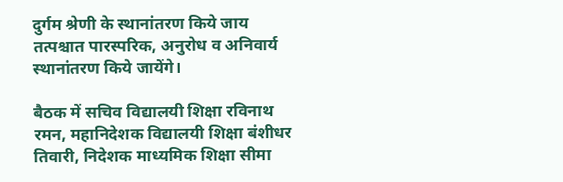दुर्गम श्रेणी के स्थानांतरण किये जाय तत्पश्चात पारस्परिक, अनुरोध व अनिवार्य स्थानांतरण किये जायेंगे।

बैठक में सचिव विद्यालयी शिक्षा रविनाथ रमन, महानिदेशक विद्यालयी शिक्षा बंशीधर तिवारी, निदेशक माध्यमिक शिक्षा सीमा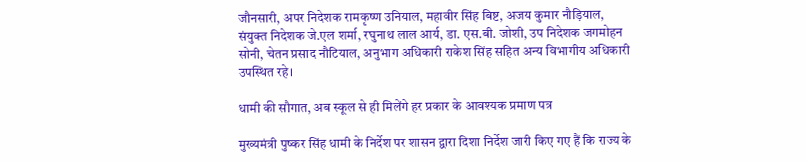जौनसारी, अपर निदेशक रामकृष्ण उनियाल, महावीर सिंह बिष्ट, अजय कुमार नौड़ियाल, संयुक्त निदेशक जे.एल शर्मा, रघुनाथ लाल आर्य, डा. एस.बी. जोशी, उप निदेशक जगमोहन सोनी, चेतन प्रसाद नौटियाल, अनुभाग अधिकारी राकेश सिंह सहित अन्य विभागीय अधिकारी उपस्थित रहे।

धामी की सौगात, अब स्कूल से ही मिलेंगे हर प्रकार के आवश्यक प्रमाण पत्र

मुख्यमंत्री पुष्कर सिंह धामी के निर्देश पर शासन द्वारा दिशा निर्देश जारी किए गए हैं कि राज्य के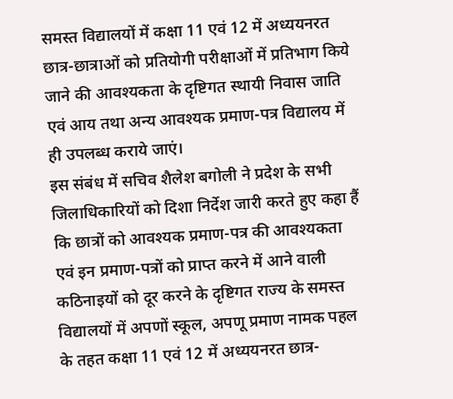समस्त विद्यालयों में कक्षा 11 एवं 12 में अध्ययनरत छात्र-छात्राओं को प्रतियोगी परीक्षाओं में प्रतिभाग किये जाने की आवश्यकता के दृष्टिगत स्थायी निवास जाति एवं आय तथा अन्य आवश्यक प्रमाण-पत्र विद्यालय में ही उपलब्ध कराये जाएं।
इस संबंध में सचिव शैलेश बगोली ने प्रदेश के सभी जिलाधिकारियों को दिशा निर्देश जारी करते हुए कहा हैं कि छात्रों को आवश्यक प्रमाण-पत्र की आवश्यकता एवं इन प्रमाण-पत्रों को प्राप्त करने में आने वाली कठिनाइयों को दूर करने के दृष्टिगत राज्य के समस्त विद्यालयों में अपणों स्कूल, अपणू प्रमाण नामक पहल के तहत कक्षा 11 एवं 12 में अध्ययनरत छात्र-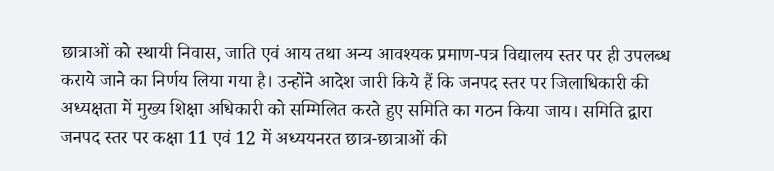छात्राओं को स्थायी निवास, जाति एवं आय तथा अन्य आवश्यक प्रमाण-पत्र विद्यालय स्तर पर ही उपलब्ध कराये जाने का निर्णय लिया गया है। उन्होंने आदेश जारी किये हैं कि जनपद स्तर पर जिलाधिकारी की अध्यक्षता में मुख्य शिक्षा अधिकारी को सम्मिलित करते हुए समिति का गठन किया जाय। समिति द्वारा जनपद स्तर पर कक्षा 11 एवं 12 में अध्ययनरत छात्र-छात्राओं की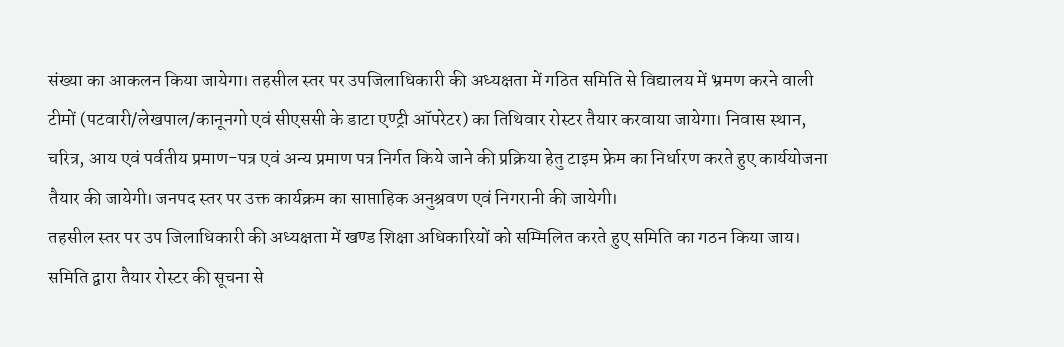संख्या का आकलन किया जायेगा। तहसील स्तर पर उपजिलाधिकारी की अध्यक्षता में गठित समिति से विद्यालय में भ्रमण करने वाली टीमों (पटवारी/लेखपाल/कानूनगो एवं सीएससी के डाटा एण्ट्री ऑपरेटर) का तिथिवार रोस्टर तैयार करवाया जायेगा। निवास स्थान, चरित्र, आय एवं पर्वतीय प्रमाण-पत्र एवं अन्य प्रमाण पत्र निर्गत किये जाने की प्रक्रिया हेतु टाइम फ्रेम का निर्धारण करते हुए कार्ययोजना तैयार की जायेगी। जनपद स्तर पर उक्त कार्यक्रम का साप्ताहिक अनुश्रवण एवं निगरानी की जायेगी।
तहसील स्तर पर उप जिलाधिकारी की अध्यक्षता में खण्ड शिक्षा अधिकारियों को सम्मिलित करते हुए समिति का गठन किया जाय। समिति द्वारा तैयार रोस्टर की सूचना से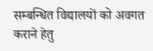सम्बन्धित विद्यालयों को अवगत कराने हेतु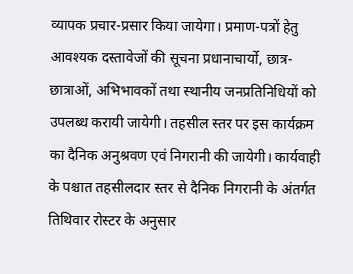व्यापक प्रचार-प्रसार किया जायेगा। प्रमाण-पत्रों हेतु आवश्यक दस्तावेजों की सूचना प्रधानाचार्यो, छात्र-छात्राओं, अभिभावकों तथा स्थानीय जनप्रतिनिधियों को उपलब्ध करायी जायेगी। तहसील स्तर पर इस कार्यक्रम का दैनिक अनुश्रवण एवं निगरानी की जायेगी। कार्यवाही के पश्चात तहसीलदार स्तर से दैनिक निगरानी के अंतर्गत तिथिवार रोस्टर के अनुसार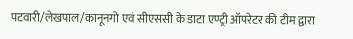पटवारी/लेखपाल/कानूनगो एवं सीएससी के डाटा एण्ट्री ऑपरेटर की टीम द्वारा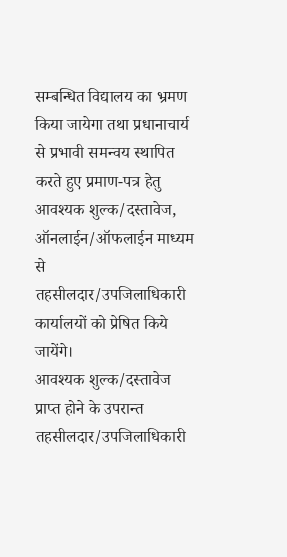सम्बन्धित विद्यालय का भ्रमण किया जायेगा तथा प्रधानाचार्य से प्रभावी समन्वय स्थापित करते हुए प्रमाण-पत्र हेतु आवश्यक शुल्क/दस्तावेज, ऑनलाईन/ऑफलाईन माध्यम से तहसीलदार/उपजिलाधिकारी कार्यालयों को प्रेषित किये जायेंगे।
आवश्यक शुल्क/दस्तावेज प्राप्त होने के उपरान्त तहसीलदार/उपजिलाधिकारी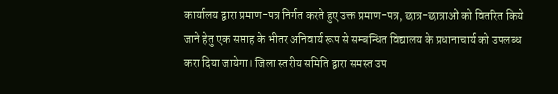कार्यालय द्वारा प्रमाण-पत्र निर्गत करते हुए उक्त प्रमाण-पत्र, छात्र-छात्राओं को वितरित किये जाने हेतु एक सप्ताह के भीतर अनिवार्य रूप से सम्बन्धित विद्यालय के प्रधानाचार्य को उपलब्ध करा दिया जायेगा। जिला स्तरीय समिति द्वारा समस्त उप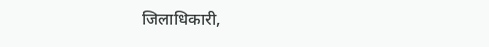जिलाधिकारी,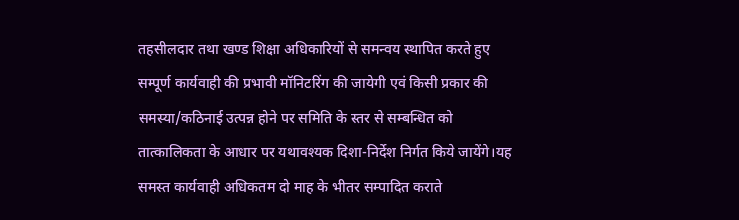तहसीलदार तथा खण्ड शिक्षा अधिकारियों से समन्वय स्थापित करते हुए सम्पूर्ण कार्यवाही की प्रभावी मॉनिटरिंग की जायेगी एवं किसी प्रकार की समस्या/कठिनाई उत्पन्न होने पर समिति के स्तर से सम्बन्धित को तात्कालिकता के आधार पर यथावश्यक दिशा-निर्देश निर्गत किये जायेंगे।यह समस्त कार्यवाही अधिकतम दो माह के भीतर सम्पादित कराते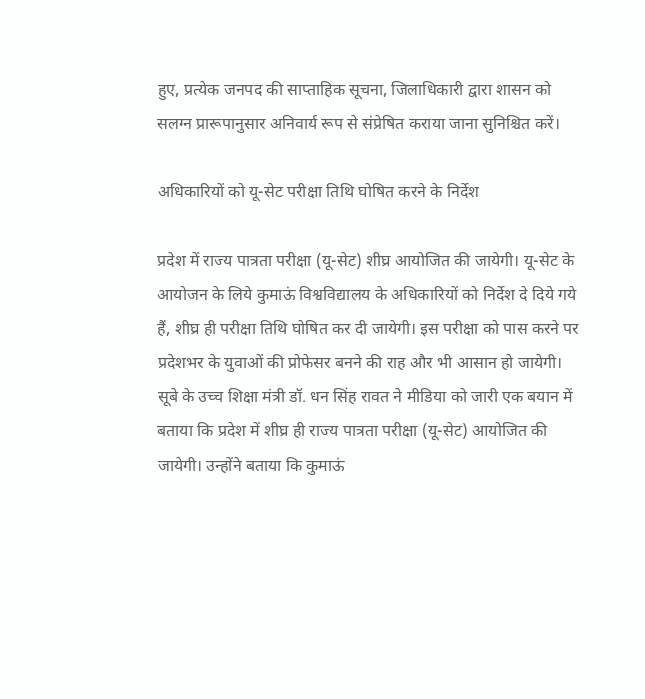हुए, प्रत्येक जनपद की साप्ताहिक सूचना, जिलाधिकारी द्वारा शासन को सलग्न प्रारूपानुसार अनिवार्य रूप से संप्रेषित कराया जाना सुनिश्चित करें।

अधिकारियों को यू-सेट परीक्षा तिथि घोषित करने के निर्देश

प्रदेश में राज्य पात्रता परीक्षा (यू-सेट) शीघ्र आयोजित की जायेगी। यू-सेट के आयोजन के लिये कुमाऊं विश्वविद्यालय के अधिकारियों को निर्देश दे दिये गये हैं, शीघ्र ही परीक्षा तिथि घोषित कर दी जायेगी। इस परीक्षा को पास करने पर प्रदेशभर के युवाओं की प्रोफेसर बनने की राह और भी आसान हो जायेगी।
सूबे के उच्च शिक्षा मंत्री डॉ. धन सिंह रावत ने मीडिया को जारी एक बयान में बताया कि प्रदेश में शीघ्र ही राज्य पात्रता परीक्षा (यू-सेट) आयोजित की जायेगी। उन्होंने बताया कि कुमाऊं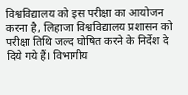विश्वविद्यालय को इस परीक्षा का आयोजन करना है, लिहाजा विश्वविद्यालय प्रशासन को परीक्षा तिथि जल्द घोषित करने के निर्देश दे दिये गये हैं। विभागीय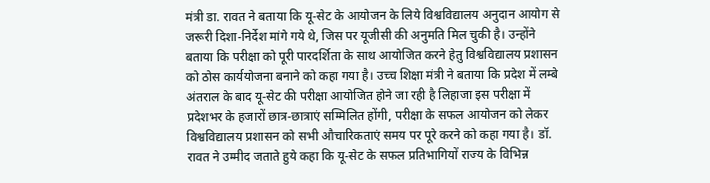मंत्री डा. रावत ने बताया कि यू-सेट के आयोजन के लिये विश्वविद्यालय अनुदान आयोग से जरूरी दिशा-निर्देश मांगे गये थे, जिस पर यूजीसी की अनुमति मिल चुकी है। उन्होंने बताया कि परीक्षा को पूरी पारदर्शिता के साथ आयोजित करने हेतु विश्वविद्यालय प्रशासन को ठोस कार्ययोजना बनाने को कहा गया है। उच्च शिक्षा मंत्री ने बताया कि प्रदेश में लम्बे अंतराल के बाद यू-सेट की परीक्षा आयोजित होने जा रही है लिहाजा इस परीक्षा में प्रदेशभर के हजारों छात्र-छात्राएं सम्मिलित होंगी, परीक्षा के सफल आयोजन को लेकर विश्वविद्यालय प्रशासन को सभी औचारिकताएं समय पर पूरे करने को कहा गया है। डॉ. रावत ने उम्मीद जताते हुये कहा कि यू-सेट के सफल प्रतिभागियों राज्य के विभिन्न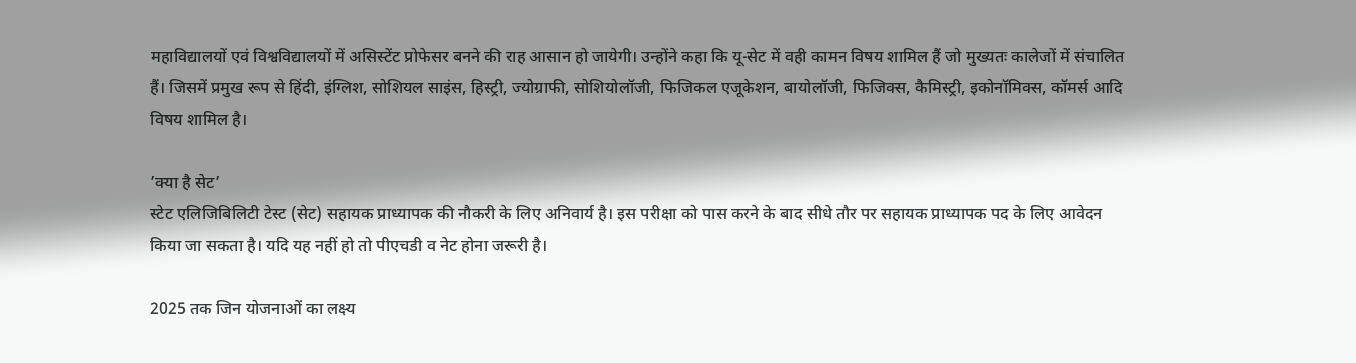महाविद्यालयों एवं विश्वविद्यालयों में असिस्टेंट प्रोफेसर बनने की राह आसान हो जायेगी। उन्होंने कहा कि यू-सेट में वही कामन विषय शामिल हैं जो मुख्यतः कालेजों में संचालित हैं। जिसमें प्रमुख रूप से हिंदी, इंग्लिश, सोशियल साइंस, हिस्ट्री, ज्योग्राफी, सोशियोलॉजी, फिजिकल एजूकेशन, बायोलॉजी, फिजिक्स, कैमिस्ट्री, इकोनॉमिक्स, कॉमर्स आदि विषय शामिल है।

’क्या है सेट’
स्टेट एलिजिबिलिटी टेस्ट (सेट) सहायक प्राध्यापक की नौकरी के लिए अनिवार्य है। इस परीक्षा को पास करने के बाद सीधे तौर पर सहायक प्राध्यापक पद के लिए आवेदन किया जा सकता है। यदि यह नहीं हो तो पीएचडी व नेट होना जरूरी है।

2025 तक जिन योजनाओं का लक्ष्य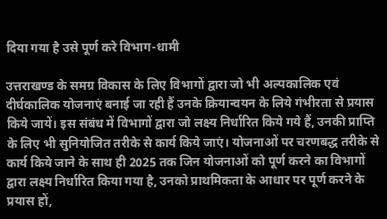दिया गया है उसे पूर्ण करे विभाग-धामी

उत्तराखण्ड के समग्र विकास के लिए विभागों द्वारा जो भी अल्पकालिक एवं दीर्घकालिक योजनाएं बनाई जा रही हैं उनके क्रियान्वयन के लिये गंभीरता से प्रयास किये जायें। इस संबंध में विभागों द्वारा जो लक्ष्य निर्धारित किये गये हैं, उनकी प्राप्ति के लिए भी सुनियोजित तरीके से कार्य किये जाएं। योजनाओं पर चरणबद्ध तरीके से कार्य किये जाने के साथ ही 2025 तक जिन योजनाओं को पूर्ण करने का विभागों द्वारा लक्ष्य निर्धारित किया गया है, उनको प्राथमिकता के आधार पर पूर्ण करने के प्रयास हों,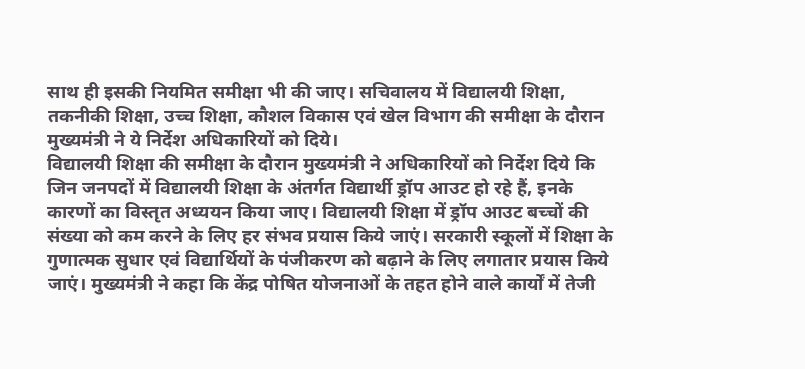साथ ही इसकी नियमित समीक्षा भी की जाए। सचिवालय में विद्यालयी शिक्षा, तकनीकी शिक्षा, उच्च शिक्षा, कौशल विकास एवं खेल विभाग की समीक्षा के दौरान मुख्यमंत्री ने ये निर्देश अधिकारियों को दिये।
विद्यालयी शिक्षा की समीक्षा के दौरान मुख्यमंत्री ने अधिकारियों को निर्देश दिये कि जिन जनपदों में विद्यालयी शिक्षा के अंतर्गत विद्यार्थी ड्रॉप आउट हो रहे हैं, इनके कारणों का विस्तृत अध्ययन किया जाए। विद्यालयी शिक्षा में ड्रॉप आउट बच्चों की संख्या को कम करने के लिए हर संभव प्रयास किये जाएं। सरकारी स्कूलों में शिक्षा के गुणात्मक सुधार एवं विद्यार्थियों के पंजीकरण को बढ़ाने के लिए लगातार प्रयास किये जाएं। मुख्यमंत्री ने कहा कि केंद्र पोषित योजनाओं के तहत होने वाले कार्यों में तेजी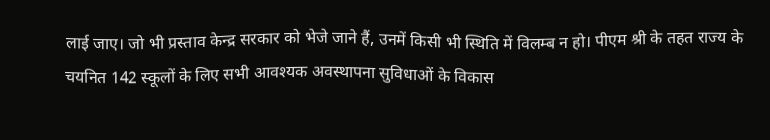लाई जाए। जो भी प्रस्ताव केन्द्र सरकार को भेजे जाने हैं, उनमें किसी भी स्थिति में विलम्ब न हो। पीएम श्री के तहत राज्य के चयनित 142 स्कूलों के लिए सभी आवश्यक अवस्थापना सुविधाओं के विकास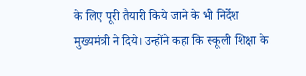के लिए पूरी तैयारी किये जाने के भी निर्देश मुख्यमंत्री ने दिये। उन्होंने कहा कि स्कूली शिक्षा के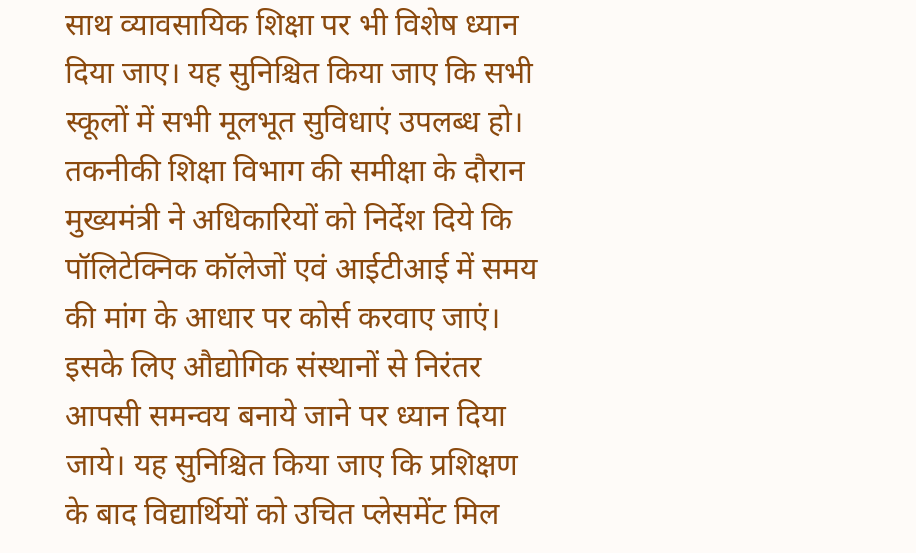साथ व्यावसायिक शिक्षा पर भी विशेष ध्यान दिया जाए। यह सुनिश्चित किया जाए कि सभी स्कूलों में सभी मूलभूत सुविधाएं उपलब्ध हो।
तकनीकी शिक्षा विभाग की समीक्षा के दौरान मुख्यमंत्री ने अधिकारियों को निर्देश दिये कि पॉलिटेक्निक कॉलेजों एवं आईटीआई में समय की मांग के आधार पर कोर्स करवाए जाएं। इसके लिए औद्योगिक संस्थानों से निरंतर आपसी समन्वय बनाये जाने पर ध्यान दिया जाये। यह सुनिश्चित किया जाए कि प्रशिक्षण के बाद विद्यार्थियों को उचित प्लेसमेंट मिल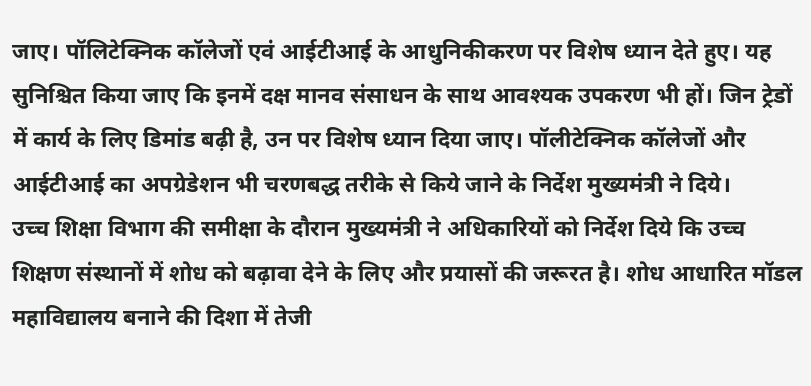जाए। पॉलिटेक्निक कॉलेजों एवं आईटीआई के आधुनिकीकरण पर विशेष ध्यान देते हुए। यह सुनिश्चित किया जाए कि इनमें दक्ष मानव संसाधन के साथ आवश्यक उपकरण भी हों। जिन ट्रेडों में कार्य के लिए डिमांड बढ़ी है, उन पर विशेष ध्यान दिया जाए। पॉलीटेक्निक कॉलेजों और आईटीआई का अपग्रेडेशन भी चरणबद्ध तरीके से किये जाने के निर्देश मुख्यमंत्री ने दिये।
उच्च शिक्षा विभाग की समीक्षा के दौरान मुख्यमंत्री ने अधिकारियों को निर्देश दिये कि उच्च शिक्षण संस्थानों में शोध को बढ़ावा देने के लिए और प्रयासों की जरूरत है। शोध आधारित मॉडल महाविद्यालय बनाने की दिशा में तेजी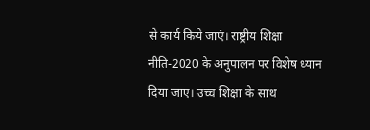से कार्य किये जाएं। राष्ट्रीय शिक्षा नीति-2020 के अनुपालन पर विशेष ध्यान दिया जाए। उच्च शिक्षा के साथ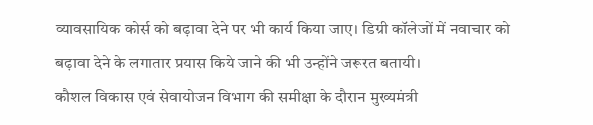व्यावसायिक कोर्स को बढ़ावा देने पर भी कार्य किया जाए। डिग्री कॉलेजों में नवाचार को बढ़ावा देने के लगातार प्रयास किये जाने की भी उन्होंने जरूरत बतायी।
कौशल विकास एवं सेवायोजन विभाग की समीक्षा के दौरान मुख्यमंत्री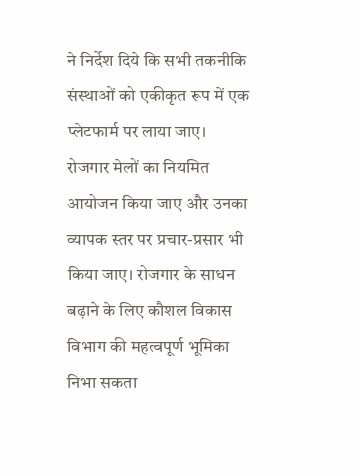ने निर्देश दिये कि सभी तकनीकि संस्थाओं को एकीकृत रूप में एक प्लेटफार्म पर लाया जाए। रोजगार मेलों का नियमित आयोजन किया जाए और उनका व्यापक स्तर पर प्रचार-प्रसार भी किया जाए। रोजगार के साधन बढ़ाने के लिए कौशल विकास विभाग की महत्वपूर्ण भूमिका निभा सकता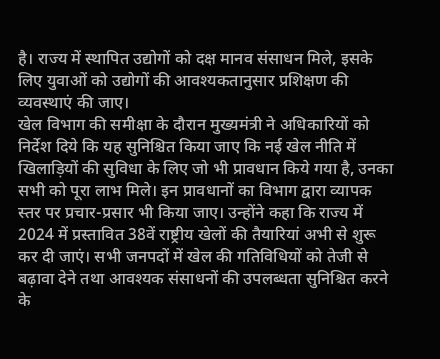है। राज्य में स्थापित उद्योगों को दक्ष मानव संसाधन मिले, इसके लिए युवाओं को उद्योगों की आवश्यकतानुसार प्रशिक्षण की व्यवस्थाएं की जाए।
खेल विभाग की समीक्षा के दौरान मुख्यमंत्री ने अधिकारियों को निर्देश दिये कि यह सुनिश्चित किया जाए कि नई खेल नीति में खिलाड़ियों की सुविधा के लिए जो भी प्रावधान किये गया है, उनका सभी को पूरा लाभ मिले। इन प्रावधानों का विभाग द्वारा व्यापक स्तर पर प्रचार-प्रसार भी किया जाए। उन्होंने कहा कि राज्य में 2024 में प्रस्तावित 38वें राष्ट्रीय खेलों की तैयारियां अभी से शुरू कर दी जाएं। सभी जनपदों में खेल की गतिविधियों को तेजी से बढ़ावा देने तथा आवश्यक संसाधनों की उपलब्धता सुनिश्चित करने के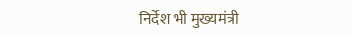निर्देश भी मुख्यमंत्री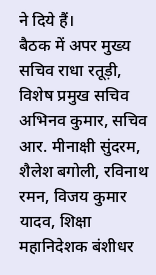ने दिये हैं।
बैठक में अपर मुख्य सचिव राधा रतूड़ी, विशेष प्रमुख सचिव अभिनव कुमार, सचिव आर. मीनाक्षी सुंदरम, शैलेश बगोली, रविनाथ रमन, विजय कुमार यादव, शिक्षा महानिदेशक बंशीधर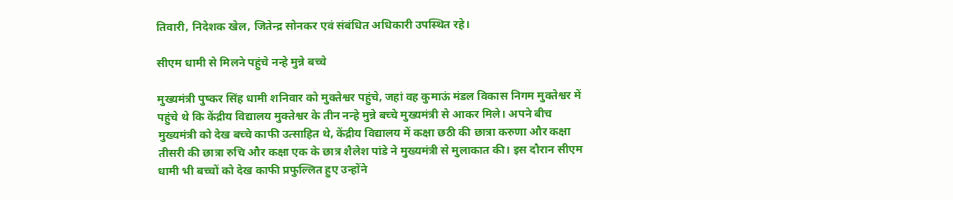तिवारी, निदेशक खेल, जितेन्द्र सोनकर एवं संबंधित अधिकारी उपस्थित रहे।

सीएम धामी से मिलने पहुंचे नन्हे मुन्ने बच्चे

मुख्यमंत्री पुष्कर सिंह धामी शनिवार को मुक्तेश्वर पहुंचे, जहां वह कुमाऊं मंडल विकास निगम मुक्तेश्वर में पहुंचे थे कि केंद्रीय विद्यालय मुक्तेश्वर के तीन नन्हे मुन्ने बच्चे मुख्यमंत्री से आकर मिले। अपने बीच मुख्यमंत्री को देख बच्चे काफी उत्साहित थे, केंद्रीय विद्यालय में कक्षा छठी की छात्रा करुणा और कक्षा तीसरी की छात्रा रुचि और कक्षा एक के छात्र शैलेश पांडे ने मुख्यमंत्री से मुलाकात की। इस दौरान सीएम धामी भी बच्चों को देख काफी प्रफुल्लित हुए उन्होंने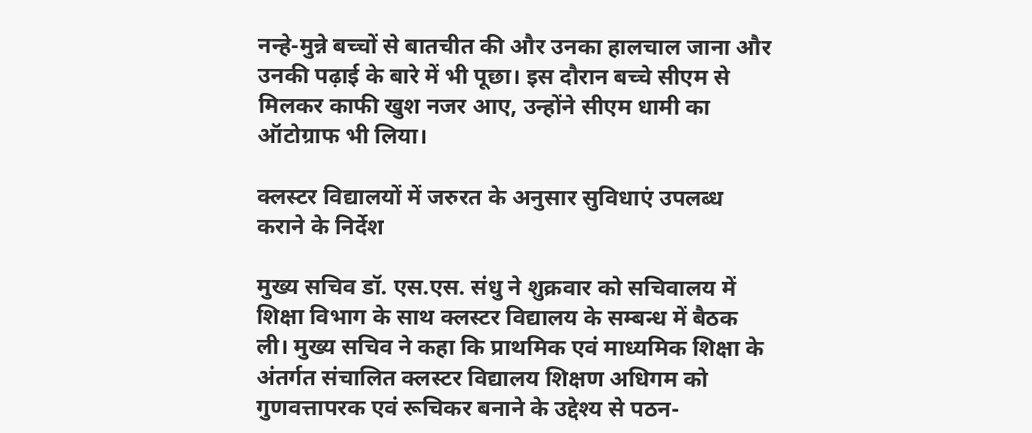नन्हे-मुन्ने बच्चों से बातचीत की और उनका हालचाल जाना और उनकी पढ़ाई के बारे में भी पूछा। इस दौरान बच्चे सीएम से मिलकर काफी खुश नजर आए, उन्होंने सीएम धामी का ऑटोग्राफ भी लिया।

क्लस्टर विद्यालयों में जरुरत के अनुसार सुविधाएं उपलब्ध कराने के निर्देश

मुख्य सचिव डॉ. एस.एस. संधु ने शुक्रवार को सचिवालय में शिक्षा विभाग के साथ क्लस्टर विद्यालय के सम्बन्ध में बैठक ली। मुख्य सचिव ने कहा कि प्राथमिक एवं माध्यमिक शिक्षा के अंतर्गत संचालित क्लस्टर विद्यालय शिक्षण अधिगम को गुणवत्तापरक एवं रूचिकर बनाने के उद्देश्य से पठन-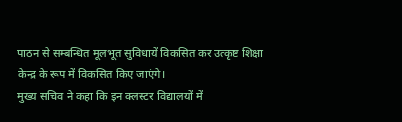पाठन से सम्बन्धित मूलभूत सुविधायें विकसित कर उत्कृष्ट शिक्षा केन्द्र के रूप में विकसित किए जाएंगे।
मुख्य सचिव ने कहा कि इन क्लस्टर विद्यालयों में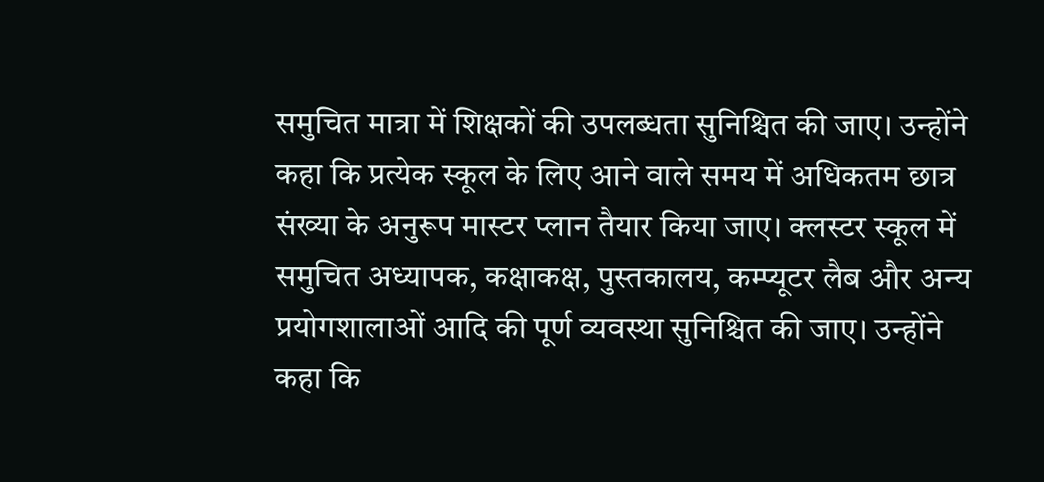समुचित मात्रा में शिक्षकों की उपलब्धता सुनिश्चित की जाए। उन्होंने कहा कि प्रत्येक स्कूल के लिए आने वाले समय में अधिकतम छात्र संख्या के अनुरूप मास्टर प्लान तैयार किया जाए। क्लस्टर स्कूल में समुचित अध्यापक, कक्षाकक्ष, पुस्तकालय, कम्प्यूटर लैब और अन्य प्रयोगशालाओं आदि की पूर्ण व्यवस्था सुनिश्चित की जाए। उन्होंने कहा कि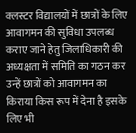क्लस्टर विद्यालयों में छात्रों के लिए आवागमन की सुविधा उपलब्ध कराए जाने हेतु जिलाधिकारी की अध्यक्षता में समिति का गठन कर उन्हें छात्रों को आवागमन का किराया किस रूप में देना है इसके लिए भी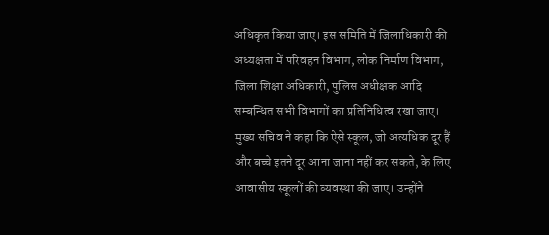अधिकृत किया जाए। इस समिति में जिलाधिकारी की अध्यक्षता में परिवहन विभाग, लोक निर्माण विभाग, जिला शिक्षा अधिकारी, पुलिस अधीक्षक आदि सम्बन्धित सभी विभागों का प्रतिनिधित्व रखा जाए।
मुख्य सचिव ने कहा कि ऐसे स्कूल, जो अत्यधिक दूर हैं और बच्चे इतने दूर आना जाना नहीं कर सकते, के लिए आवासीय स्कूलों की व्यवस्था की जाए। उन्होंने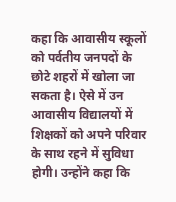कहा कि आवासीय स्कूलों को पर्वतीय जनपदों के छोटे शहरों में खोला जा सकता है। ऐसे में उन आवासीय विद्यालयों में शिक्षकों को अपने परिवार के साथ रहने में सुविधा होगी। उन्होंने कहा कि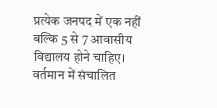प्रत्येक जनपद में एक नहीं बल्कि 5 से 7 आवासीय विद्यालय होने चाहिए। वर्तमान में संचालित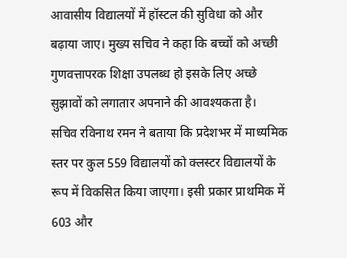आवासीय विद्यालयों में हॉस्टल की सुविधा को और बढ़ाया जाए। मुख्य सचिव ने कहा कि बच्चों को अच्छी गुणवत्तापरक शिक्षा उपलब्ध हो इसके लिए अच्छे सुझावों को लगातार अपनाने की आवश्यकता है।
सचिव रविनाथ रमन ने बताया कि प्रदेशभर में माध्यमिक स्तर पर कुल 559 विद्यालयों को क्लस्टर विद्यालयों के रूप में विकसित किया जाएगा। इसी प्रकार प्राथमिक में 603 और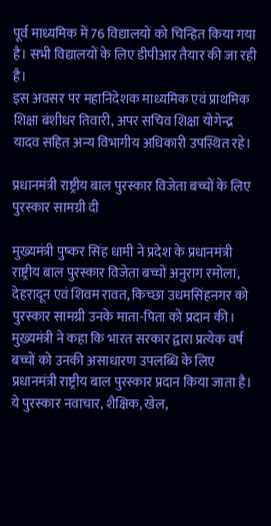पूर्व माध्यमिक में 76 विद्यालयों को चिन्हित किया गया है। सभी विद्यालयों के लिए डीपीआर तैयार की जा रही है।
इस अवसर पर महानिदेशक माध्यमिक एवं प्राथमिक शिक्षा बंशीधर तिवारी, अपर सचिव शिक्षा योगेन्द्र यादव सहित अन्य विभागीय अधिकारी उपस्थित रहे।

प्रधानमंत्री राष्ट्रीय बाल पुरस्कार विजेता बच्चों के लिए पुरस्कार सामग्री दी

मुख्यमंत्री पुष्कर सिंह धामी ने प्रदेश के प्रधानमंत्री राष्ट्रीय बाल पुरस्कार विजेता बच्चों अनुराग रमोला, देहरादून एवं शिवम रावत, किच्छा उधमसिंहनगर को पुरस्कार सामग्री उनके माता-पिता को प्रदान की। मुख्यमंत्री ने कहा कि भारत सरकार द्वारा प्रत्येक वर्ष बच्चों को उनकी असाधारण उपलब्धि के लिए प्रधानमंत्री राष्ट्रीय बाल पुरस्कार प्रदान किया जाता है। ये पुरस्कार नवाचार, शैक्षिक, खेल,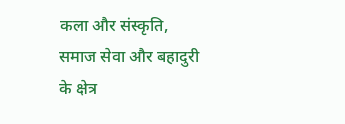कला और संस्कृति, समाज सेवा और बहादुरी के क्षेत्र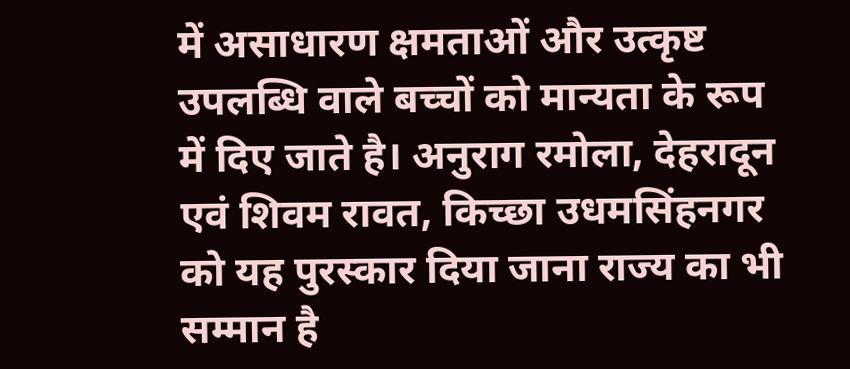में असाधारण क्षमताओं और उत्कृष्ट उपलब्धि वाले बच्चों को मान्यता के रूप में दिए जाते है। अनुराग रमोला, देहरादून एवं शिवम रावत, किच्छा उधमसिंहनगर को यह पुरस्कार दिया जाना राज्य का भी सम्मान है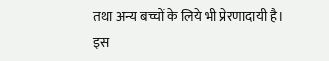तथा अन्य बच्चों के लिये भी प्रेरणादायी है।
इस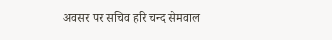अवसर पर सचिव हरि चन्द सेमवाल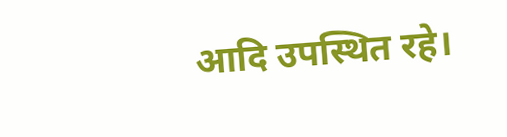आदि उपस्थित रहे।